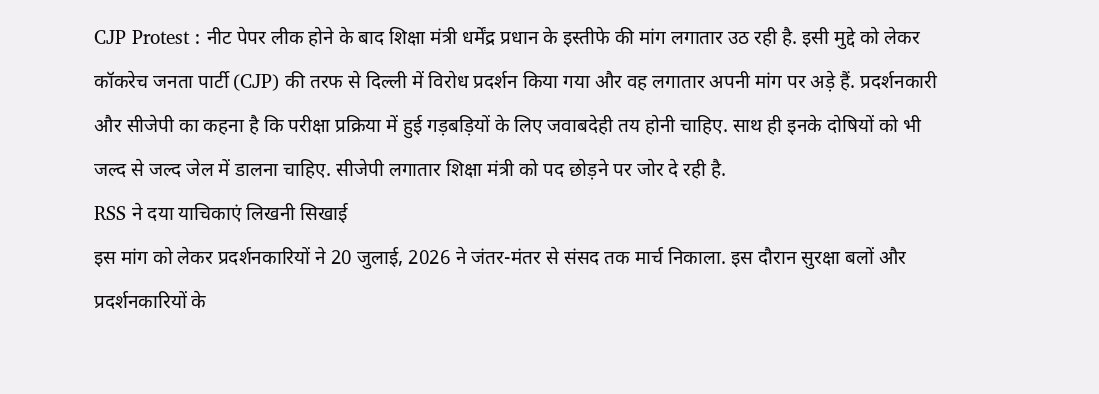CJP Protest : नीट पेपर लीक होने के बाद शिक्षा मंत्री धर्मेंद्र प्रधान के इस्तीफे की मांग लगातार उठ रही है. इसी मुद्दे को लेकर कॉकरेच जनता पार्टी (CJP) की तरफ से दिल्ली में विरोध प्रदर्शन किया गया और वह लगातार अपनी मांग पर अड़े हैं. प्रदर्शनकारी और सीजेपी का कहना है कि परीक्षा प्रक्रिया में हुई गड़बड़ियों के लिए जवाबदेही तय होनी चाहिए. साथ ही इनके दोषियों को भी जल्द से जल्द जेल में डालना चाहिए. सीजेपी लगातार शिक्षा मंत्री को पद छोड़ने पर जोर दे रही है.
RSS ने दया याचिकाएं लिखनी सिखाई
इस मांग को लेकर प्रदर्शनकारियों ने 20 जुलाई, 2026 ने जंतर-मंतर से संसद तक मार्च निकाला. इस दौरान सुरक्षा बलों और प्रदर्शनकारियों के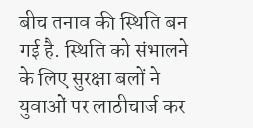बीच तनाव की स्थिति बन गई है. स्थिति को संभालने के लिए सुरक्षा बलों ने युवाओं पर लाठीचार्ज कर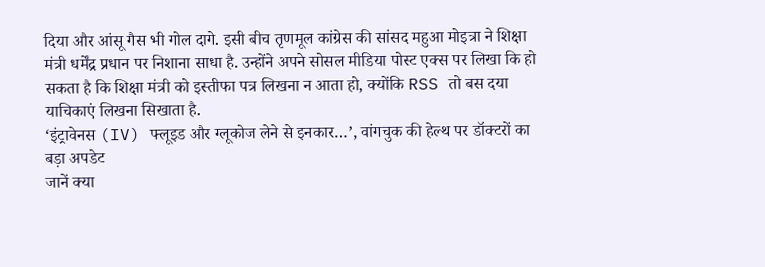दिया और आंसू गैस भी गोल दागे. इसी बीच तृणमूल कांग्रेस की सांसद महुआ मोइत्रा ने शिक्षा मंत्री धर्मेंद्र प्रधान पर निशाना साधा है. उन्होंने अपने सोसल मीडिया पोस्ट एक्स पर लिखा कि हो सकता है कि शिक्षा मंत्री को इस्तीफा पत्र लिखना न आता हो, क्योंकि RSS तो बस दया याचिकाएं लिखना सिखाता है.
‘इंट्रावेनस (IV) फ्लूइड और ग्लूकोज लेने से इनकार…’, वांगचुक की हेल्थ पर डॉक्टरों का बड़ा अपडेट
जानें क्या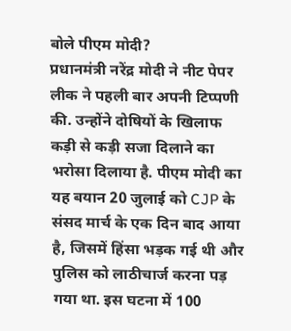बोले पीएम मोदी?
प्रधानमंत्री नरेंद्र मोदी ने नीट पेपर लीक ने पहली बार अपनी टिप्पणी की. उन्होंने दोषियों के खिलाफ कड़ी से कड़ी सजा दिलाने का भरोसा दिलाया है. पीएम मोदी का यह बयान 20 जुलाई को CJP के संसद मार्च के एक दिन बाद आया है, जिसमें हिंसा भड़क गई थी और पुलिस को लाठीचार्ज करना पड़ गया था. इस घटना में 100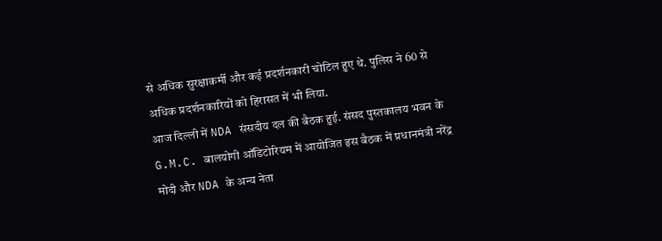से अधिक सुरक्षाकर्मी और कई प्रदर्शनकारी चोटिल हुए थे. पुलिस ने 60 से अधिक प्रदर्शनकारियों को हिरासत में भी लिया.
आज दिल्ली में NDA संसदीय दल की बैठक हुई. संसद पुस्तकालय भवन के G.M.C. बालयोगी ऑडिटोरियम में आयोजित इस बैठक में प्रधानमंत्री नरेंद्र मोदी और NDA के अन्य नेता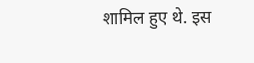शामिल हुए थे. इस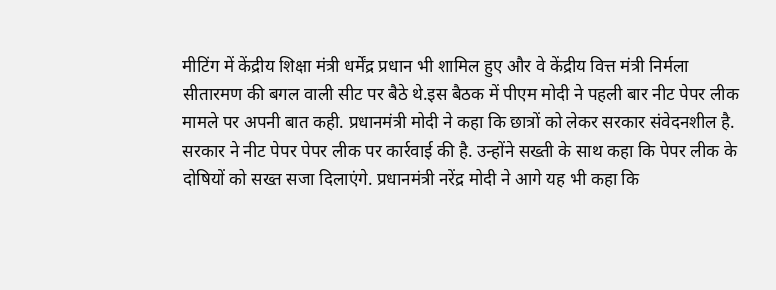मीटिंग में केंद्रीय शिक्षा मंत्री धर्मेंद्र प्रधान भी शामिल हुए और वे केंद्रीय वित्त मंत्री निर्मला सीतारमण की बगल वाली सीट पर बैठे थे.इस बैठक में पीएम मोदी ने पहली बार नीट पेपर लीक मामले पर अपनी बात कही. प्रधानमंत्री मोदी ने कहा कि छात्रों को लेकर सरकार संवेदनशील है. सरकार ने नीट पेपर पेपर लीक पर कार्रवाई की है. उन्होंने सख्ती के साथ कहा कि पेपर लीक के दोषियों को सख्त सजा दिलाएंगे. प्रधानमंत्री नरेंद्र मोदी ने आगे यह भी कहा कि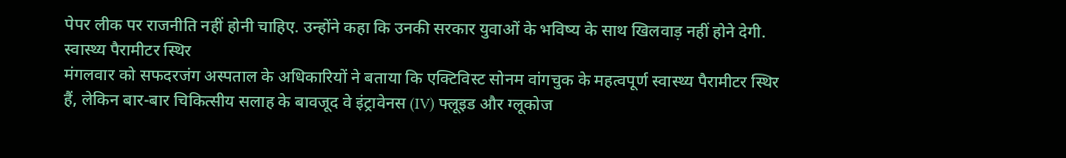पेपर लीक पर राजनीति नहीं होनी चाहिए. उन्होंने कहा कि उनकी सरकार युवाओं के भविष्य के साथ खिलवाड़ नहीं होने देगी.
स्वास्थ्य पैरामीटर स्थिर
मंगलवार को सफदरजंग अस्पताल के अधिकारियों ने बताया कि एक्टिविस्ट सोनम वांगचुक के महत्वपूर्ण स्वास्थ्य पैरामीटर स्थिर हैं, लेकिन बार-बार चिकित्सीय सलाह के बावजूद वे इंट्रावेनस (IV) फ्लूइड और ग्लूकोज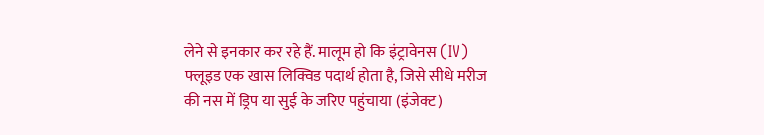लेने से इनकार कर रहे हैं. मालूम हो कि इंट्रावेनस (IV) फ्लूइड एक खास लिक्विड पदार्थ होता है, जिसे सीधे मरीज की नस में ड्रिप या सुई के जरिए पहुंचाया (इंजेक्ट)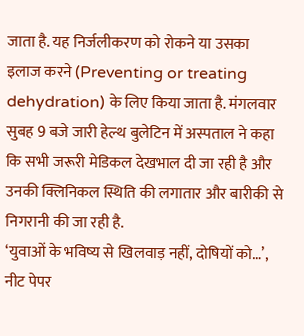जाता है. यह निर्जलीकरण को रोकने या उसका इलाज करने (Preventing or treating dehydration) के लिए किया जाता है. मंगलवार सुबह 9 बजे जारी हेल्थ बुलेटिन में अस्पताल ने कहा कि सभी जरूरी मेडिकल देखभाल दी जा रही है और उनकी क्लिनिकल स्थिति की लगातार और बारीकी से निगरानी की जा रही है.
‘युवाओं के भविष्य से खिलवाड़ नहीं, दोषियों को…’, नीट पेपर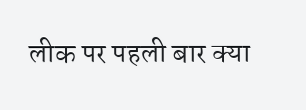लीक पर पहली बार क्या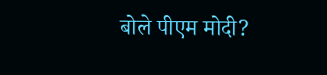बोले पीएम मोदी?